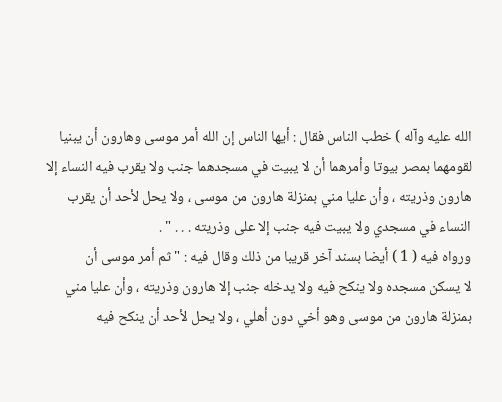الله عليه وآله ) خطب الناس فقال : أيها الناس إن الله أمر موسى وهارون أن يبنيا
لقومهما بمصر بيوتا وأمرهما أن لا يبيت في مسجدهما جنب ولا يقرب فيه النساء إلا
هارون وذريته ، وأن عليا مني بمنزلة هارون من موسى ، ولا يحل لأحد أن يقرب
النساء في مسجدي ولا يبيت فيه جنب إلا على وذريته . . . " .
ورواه فيه ( 1 ) أيضا بسند آخر قريبا من ذلك وقال فيه : " ثم أمر موسى أن
لا يسكن مسجده ولا ينكح فيه ولا يدخله جنب إلا هارون وذريته ، وأن عليا مني
بمنزلة هارون من موسى وهو أخي دون أهلي ، ولا يحل لأحد أن ينكح فيه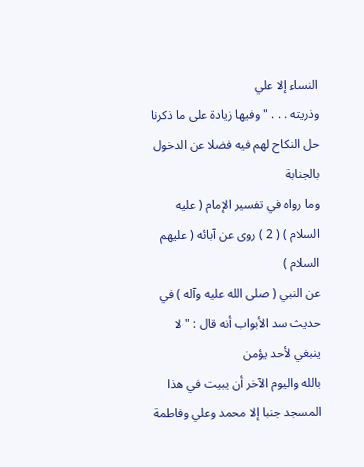النساء إلا علي
وذريته . . . " وفيها زيادة على ما ذكرنا حل النكاح لهم فيه فضلا عن الدخول بالجنابة
وما رواه في تفسير الإمام ( عليه السلام ) ( 2 ) روى عن آبائه ( عليهم السلام )
عن النبي ( صلى الله عليه وآله ) في حديث سد الأبواب أنه قال : " لا ينبغي لأحد يؤمن
بالله واليوم الآخر أن يبيت في هذا المسجد جنبا إلا محمد وعلي وفاطمة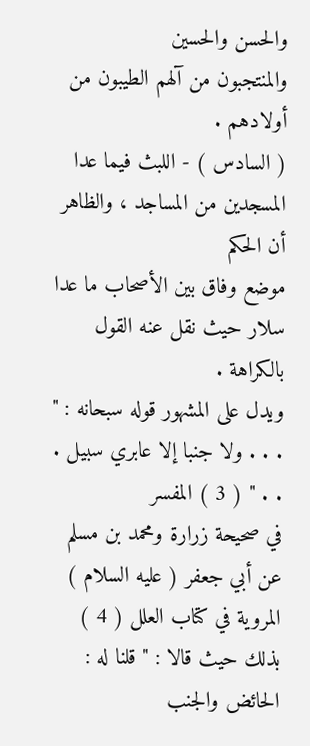والحسن والحسين
والمنتجبون من آلهم الطيبون من أولادهم .
( السادس ) - اللبث فيما عدا المسجدين من المساجد ، والظاهر أن الحكم
موضع وفاق بين الأصحاب ما عدا سلار حيث نقل عنه القول بالكراهة .
ويدل على المشهور قوله سبحانه : " . . . ولا جنبا إلا عابري سبيل . . . " ( 3 ) المفسر
في صحيحة زرارة ومحمد بن مسلم عن أبي جعفر ( عليه السلام ) المروية في كتاب العلل ( 4 )
بذلك حيث قالا : " قلنا له : الحائض والجنب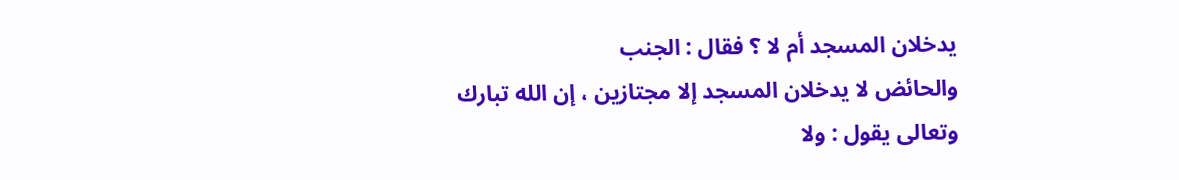يدخلان المسجد أم لا ؟ فقال : الجنب
والحائض لا يدخلان المسجد إلا مجتازين ، إن الله تبارك وتعالى يقول : ولا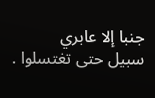جنبا إلا عابري
سبيل حتى تغتسلوا .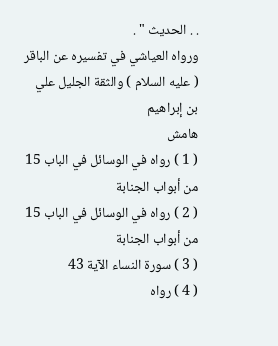. . الحديث " .
ورواه العياشي في تفسيره عن الباقر ( عليه السلام ) والثقة الجليل علي بن إبراهيم
هامش
( 1 ) رواه في الوسائل في الباب 15 من أبواب الجنابة
( 2 ) رواه في الوسائل في الباب 15 من أبواب الجنابة
( 3 ) سورة النساء الآية 43
( 4 ) رواه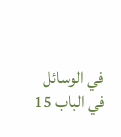في الوسائل في الباب 15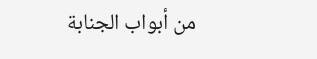من أبواب الجنابة